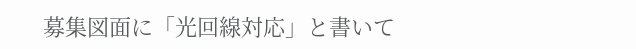募集図面に「光回線対応」と書いて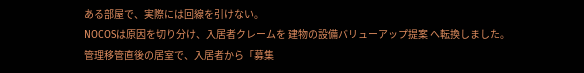ある部屋で、実際には回線を引けない。
NOCOSは原因を切り分け、入居者クレームを 建物の設備バリューアップ提案 へ転換しました。
管理移管直後の居室で、入居者から「募集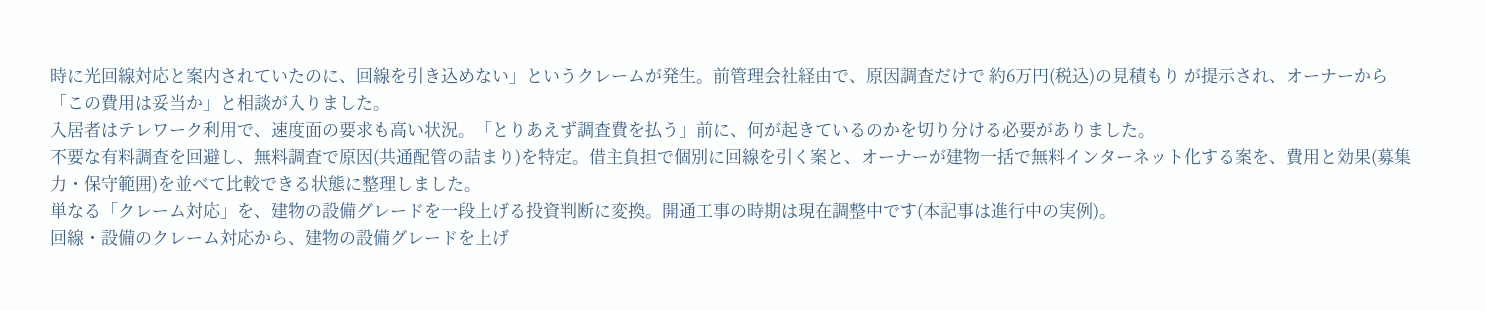時に光回線対応と案内されていたのに、回線を引き込めない」というクレームが発生。前管理会社経由で、原因調査だけで 約6万円(税込)の見積もり が提示され、オーナーから「この費用は妥当か」と相談が入りました。
入居者はテレワーク利用で、速度面の要求も高い状況。「とりあえず調査費を払う」前に、何が起きているのかを切り分ける必要がありました。
不要な有料調査を回避し、無料調査で原因(共通配管の詰まり)を特定。借主負担で個別に回線を引く案と、オーナーが建物一括で無料インターネット化する案を、費用と効果(募集力・保守範囲)を並べて比較できる状態に整理しました。
単なる「クレーム対応」を、建物の設備グレードを一段上げる投資判断に変換。開通工事の時期は現在調整中です(本記事は進行中の実例)。
回線・設備のクレーム対応から、建物の設備グレードを上げ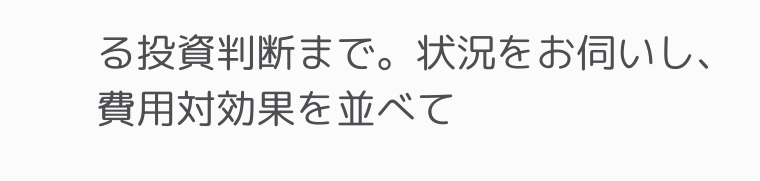る投資判断まで。状況をお伺いし、費用対効果を並べて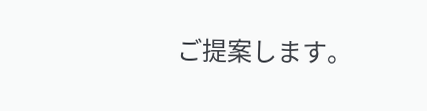ご提案します。